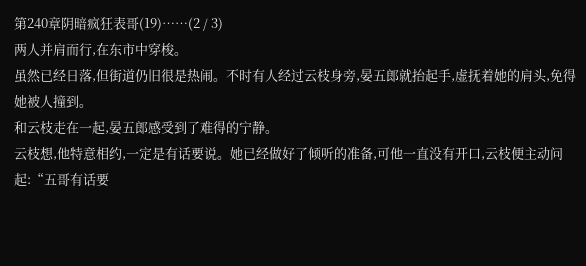第240章阴暗疯狂表哥(19)……(2 / 3)
两人并肩而行,在东市中穿梭。
虽然已经日落,但街道仍旧很是热闹。不时有人经过云枝身旁,晏五郎就抬起手,虚抚着她的肩头,免得她被人撞到。
和云枝走在一起,晏五郎感受到了难得的宁静。
云枝想,他特意相约,一定是有话要说。她已经做好了倾听的准备,可他一直没有开口,云枝便主动问起:“五哥有话要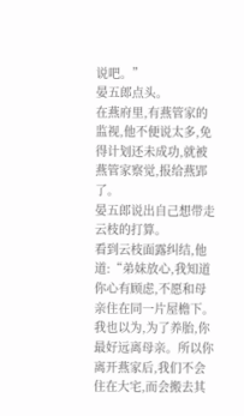说吧。”
晏五郎点头。
在燕府里,有燕管家的监视,他不便说太多,免得计划还未成功,就被燕管家察觉,报给燕郢了。
晏五郎说出自己想带走云枝的打算。
看到云枝面露纠结,他道:“弟妹放心,我知道你心有顾虑,不愿和母亲住在同一片屋檐下。我也以为,为了养胎,你最好远离母亲。所以你离开燕家后,我们不会住在大宅,而会搬去其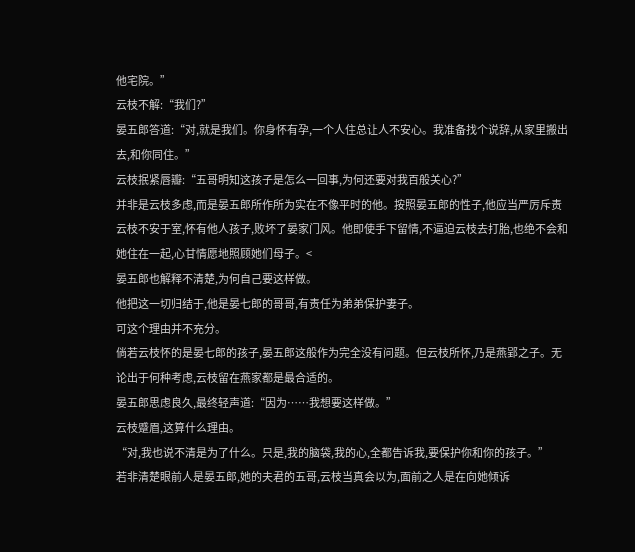他宅院。”
云枝不解:“我们?”
晏五郎答道:“对,就是我们。你身怀有孕,一个人住总让人不安心。我准备找个说辞,从家里搬出去,和你同住。”
云枝抿紧唇瓣:“五哥明知这孩子是怎么一回事,为何还要对我百般关心?”
并非是云枝多虑,而是晏五郎所作所为实在不像平时的他。按照晏五郎的性子,他应当严厉斥责云枝不安于室,怀有他人孩子,败坏了晏家门风。他即使手下留情,不逼迫云枝去打胎,也绝不会和她住在一起,心甘情愿地照顾她们母子。<
晏五郎也解释不清楚,为何自己要这样做。
他把这一切归结于,他是晏七郎的哥哥,有责任为弟弟保护妻子。
可这个理由并不充分。
倘若云枝怀的是晏七郎的孩子,晏五郎这般作为完全没有问题。但云枝所怀,乃是燕郢之子。无论出于何种考虑,云枝留在燕家都是最合适的。
晏五郎思虑良久,最终轻声道:“因为……我想要这样做。”
云枝蹙眉,这算什么理由。
“对,我也说不清是为了什么。只是,我的脑袋,我的心,全都告诉我,要保护你和你的孩子。”
若非清楚眼前人是晏五郎,她的夫君的五哥,云枝当真会以为,面前之人是在向她倾诉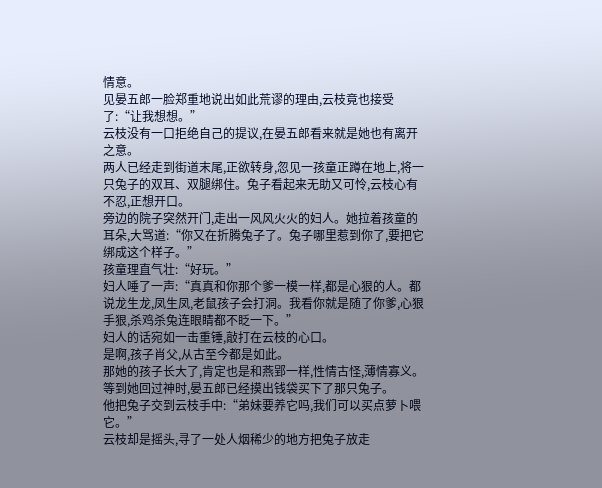情意。
见晏五郎一脸郑重地说出如此荒谬的理由,云枝竟也接受了:“让我想想。”
云枝没有一口拒绝自己的提议,在晏五郎看来就是她也有离开之意。
两人已经走到街道末尾,正欲转身,忽见一孩童正蹲在地上,将一只兔子的双耳、双腿绑住。兔子看起来无助又可怜,云枝心有不忍,正想开口。
旁边的院子突然开门,走出一风风火火的妇人。她拉着孩童的耳朵,大骂道:“你又在折腾兔子了。兔子哪里惹到你了,要把它绑成这个样子。”
孩童理直气壮:“好玩。”
妇人唾了一声:“真真和你那个爹一模一样,都是心狠的人。都说龙生龙,凤生凤,老鼠孩子会打洞。我看你就是随了你爹,心狠手狠,杀鸡杀兔连眼睛都不眨一下。”
妇人的话宛如一击重锤,敲打在云枝的心口。
是啊,孩子肖父,从古至今都是如此。
那她的孩子长大了,肯定也是和燕郢一样,性情古怪,薄情寡义。
等到她回过神时,晏五郎已经摸出钱袋买下了那只兔子。
他把兔子交到云枝手中:“弟妹要养它吗,我们可以买点萝卜喂它。”
云枝却是摇头,寻了一处人烟稀少的地方把兔子放走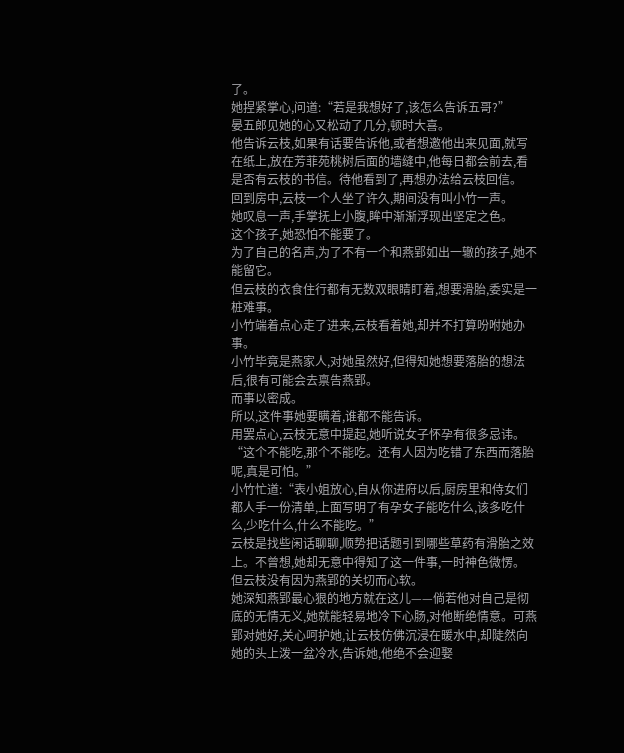了。
她捏紧掌心,问道:“若是我想好了,该怎么告诉五哥?”
晏五郎见她的心又松动了几分,顿时大喜。
他告诉云枝,如果有话要告诉他,或者想邀他出来见面,就写在纸上,放在芳菲苑桃树后面的墙缝中,他每日都会前去,看是否有云枝的书信。待他看到了,再想办法给云枝回信。
回到房中,云枝一个人坐了许久,期间没有叫小竹一声。
她叹息一声,手掌抚上小腹,眸中渐渐浮现出坚定之色。
这个孩子,她恐怕不能要了。
为了自己的名声,为了不有一个和燕郢如出一辙的孩子,她不能留它。
但云枝的衣食住行都有无数双眼睛盯着,想要滑胎,委实是一桩难事。
小竹端着点心走了进来,云枝看着她,却并不打算吩咐她办事。
小竹毕竟是燕家人,对她虽然好,但得知她想要落胎的想法后,很有可能会去禀告燕郢。
而事以密成。
所以,这件事她要瞒着,谁都不能告诉。
用罢点心,云枝无意中提起,她听说女子怀孕有很多忌讳。
“这个不能吃,那个不能吃。还有人因为吃错了东西而落胎呢,真是可怕。”
小竹忙道:“表小姐放心,自从你进府以后,厨房里和侍女们都人手一份清单,上面写明了有孕女子能吃什么,该多吃什么,少吃什么,什么不能吃。”
云枝是找些闲话聊聊,顺势把话题引到哪些草药有滑胎之效上。不曾想,她却无意中得知了这一件事,一时神色微愣。
但云枝没有因为燕郢的关切而心软。
她深知燕郢最心狠的地方就在这儿——倘若他对自己是彻底的无情无义,她就能轻易地冷下心肠,对他断绝情意。可燕郢对她好,关心呵护她,让云枝仿佛沉浸在暖水中,却陡然向她的头上泼一盆冷水,告诉她,他绝不会迎娶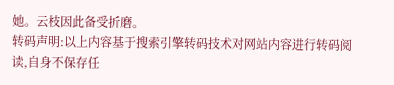她。云枝因此备受折磨。
转码声明:以上内容基于搜索引擎转码技术对网站内容进行转码阅读,自身不保存任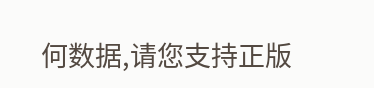何数据,请您支持正版